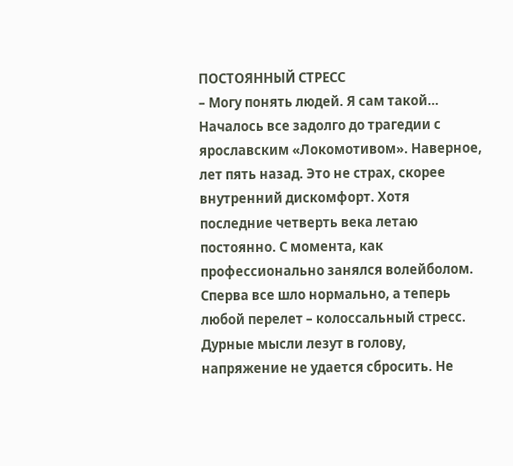ПОСТОЯННЫЙ СТРЕСС
– Могу понять людей. Я сам такой… Началось все задолго до трагедии с ярославским «Локомотивом». Наверное, лет пять назад. Это не страх, скорее внутренний дискомфорт. Хотя последние четверть века летаю постоянно. С момента, как профессионально занялся волейболом. Сперва все шло нормально, а теперь любой перелет – колоссальный стресс. Дурные мысли лезут в голову, напряжение не удается сбросить. Не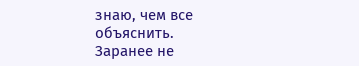знаю, чем все объяснить.
Заранее не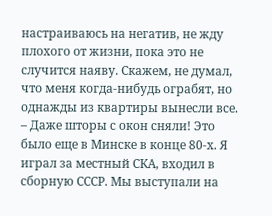настраиваюсь на негатив, не жду плохого от жизни, пока это не случится наяву. Скажем, не думал, что меня когда-нибудь ограбят, но однажды из квартиры вынесли все.
– Даже шторы с окон сняли! Это было еще в Минске в конце 80‑х. Я играл за местный СКА, входил в сборную СССР. Мы выступали на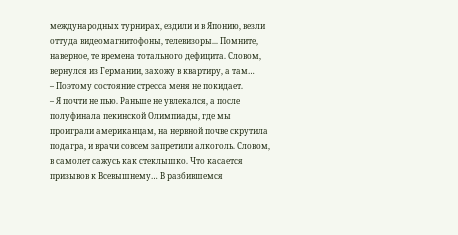международных турнирах, ездили и в Японию, везли оттуда видеомагнитофоны, телевизоры... Помните, наверное, те времена тотального дефицита. Словом, вернулся из Германии, захожу в квартиру, а там…
– Поэтому состояние стресса меня не покидает.
– Я почти не пью. Раньше не увлекался, а после полуфинала пекинской Олимпиады, где мы проиграли американцам, на нервной почве скрутила подагра, и врачи совсем запретили алкоголь. Словом, в самолет сажусь как стеклышко. Что касается призывов к Всевышнему… В разбившемся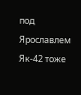под Ярославлем Як-42 тоже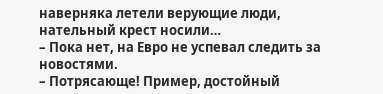наверняка летели верующие люди, нательный крест носили…
– Пока нет, на Евро не успевал следить за новостями.
– Потрясающе! Пример, достойный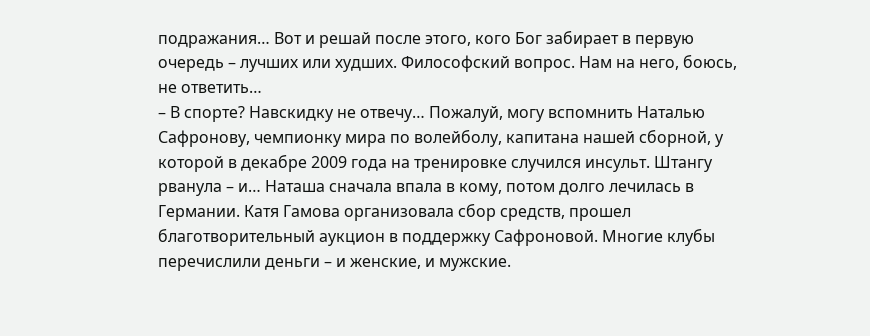подражания… Вот и решай после этого, кого Бог забирает в первую очередь – лучших или худших. Философский вопрос. Нам на него, боюсь, не ответить…
– В спорте? Навскидку не отвечу… Пожалуй, могу вспомнить Наталью Сафронову, чемпионку мира по волейболу, капитана нашей сборной, у которой в декабре 2009 года на тренировке случился инсульт. Штангу рванула – и… Наташа сначала впала в кому, потом долго лечилась в Германии. Катя Гамова организовала сбор средств, прошел благотворительный аукцион в поддержку Сафроновой. Многие клубы перечислили деньги – и женские, и мужские.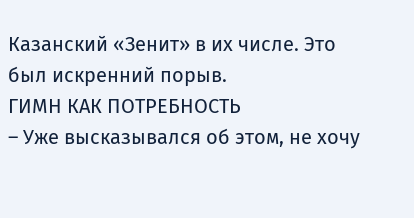Казанский «Зенит» в их числе. Это был искренний порыв.
ГИМН КАК ПОТРЕБНОСТЬ
– Уже высказывался об этом, не хочу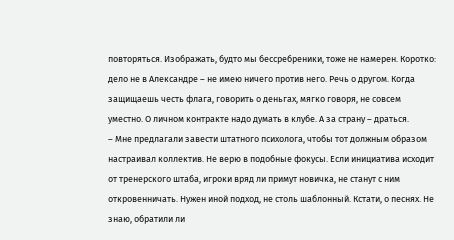повторяться. Изображать, будто мы бессребреники, тоже не намерен. Коротко: дело не в Александре – не имею ничего против него. Речь о другом. Когда защищаешь честь флага, говорить о деньгах, мягко говоря, не совсем уместно. О личном контракте надо думать в клубе. А за страну – драться.
– Мне предлагали завести штатного психолога, чтобы тот должным образом настраивал коллектив. Не верю в подобные фокусы. Если инициатива исходит от тренерского штаба, игроки вряд ли примут новичка, не станут с ним откровенничать. Нужен иной подход, не столь шаблонный. Кстати, о песнях. Не знаю, обратили ли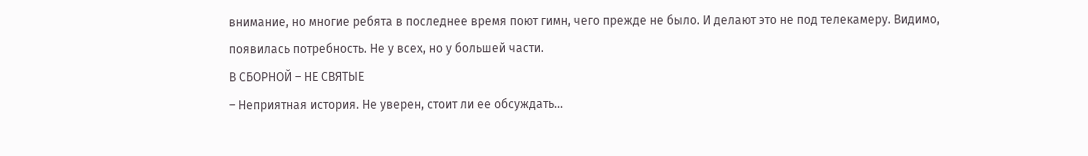внимание, но многие ребята в последнее время поют гимн, чего прежде не было. И делают это не под телекамеру. Видимо, появилась потребность. Не у всех, но у большей части.
В СБОРНОЙ – НЕ СВЯТЫЕ
– Неприятная история. Не уверен, стоит ли ее обсуждать…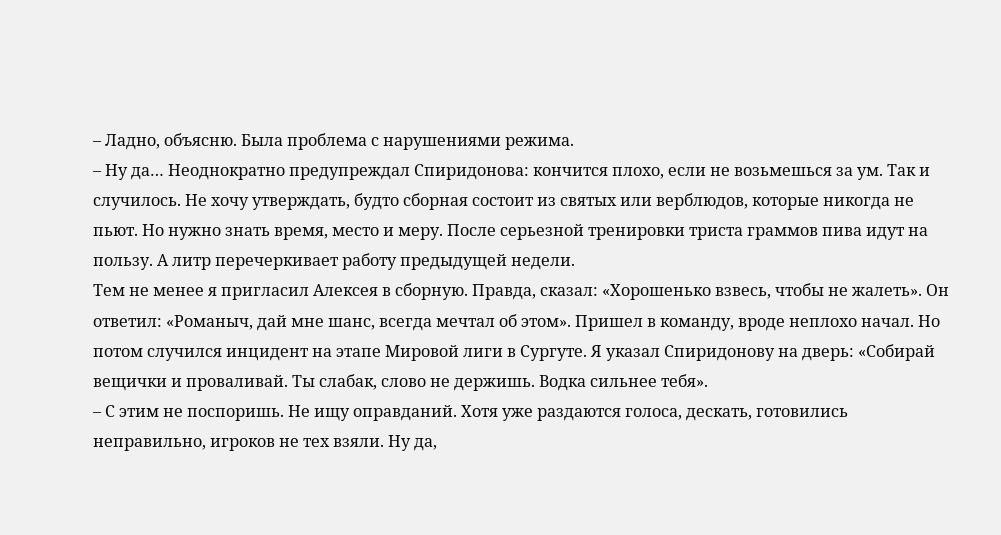– Ладно, объясню. Была проблема с нарушениями режима.
– Ну да… Неоднократно предупреждал Спиридонова: кончится плохо, если не возьмешься за ум. Так и случилось. Не хочу утверждать, будто сборная состоит из святых или верблюдов, которые никогда не пьют. Но нужно знать время, место и меру. После серьезной тренировки триста граммов пива идут на пользу. А литр перечеркивает работу предыдущей недели.
Тем не менее я пригласил Алексея в сборную. Правда, сказал: «Хорошенько взвесь, чтобы не жалеть». Он ответил: «Романыч, дай мне шанс, всегда мечтал об этом». Пришел в команду, вроде неплохо начал. Но потом случился инцидент на этапе Мировой лиги в Сургуте. Я указал Спиридонову на дверь: «Собирай вещички и проваливай. Ты слабак, слово не держишь. Водка сильнее тебя».
– С этим не поспоришь. Не ищу оправданий. Хотя уже раздаются голоса, дескать, готовились неправильно, игроков не тех взяли. Ну да,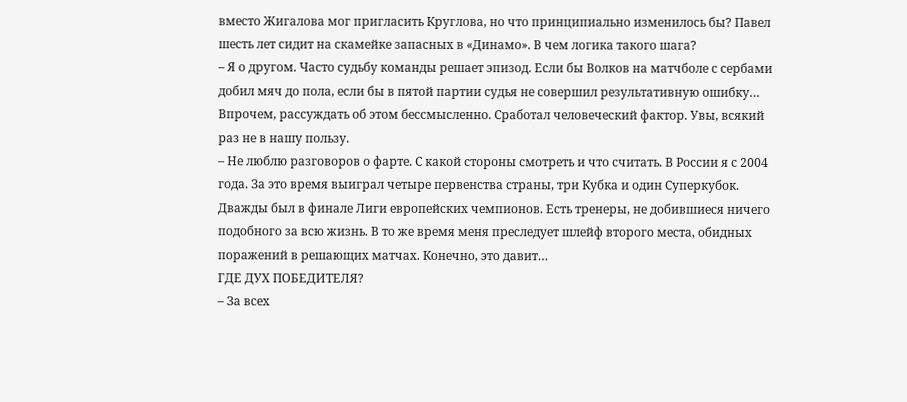вместо Жигалова мог пригласить Круглова, но что принципиально изменилось бы? Павел шесть лет сидит на скамейке запасных в «Динамо». В чем логика такого шага?
– Я о другом. Часто судьбу команды решает эпизод. Если бы Волков на матчболе с сербами добил мяч до пола, если бы в пятой партии судья не совершил результативную ошибку… Впрочем, рассуждать об этом бессмысленно. Сработал человеческий фактор. Увы, всякий раз не в нашу пользу.
– Не люблю разговоров о фарте. С какой стороны смотреть и что считать. В России я с 2004 года. За это время выиграл четыре первенства страны, три Кубка и один Суперкубок. Дважды был в финале Лиги европейских чемпионов. Есть тренеры, не добившиеся ничего подобного за всю жизнь. В то же время меня преследует шлейф второго места, обидных поражений в решающих матчах. Конечно, это давит…
ГДЕ ДУХ ПОБЕДИТЕЛЯ?
– За всех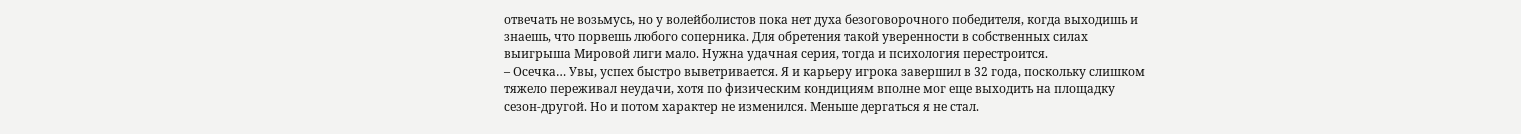отвечать не возьмусь, но у волейболистов пока нет духа безоговорочного победителя, когда выходишь и знаешь, что порвешь любого соперника. Для обретения такой уверенности в собственных силах выигрыша Мировой лиги мало. Нужна удачная серия, тогда и психология перестроится.
– Осечка… Увы, успех быстро выветривается. Я и карьеру игрока завершил в 32 года, поскольку слишком тяжело переживал неудачи, хотя по физическим кондициям вполне мог еще выходить на площадку сезон-другой. Но и потом характер не изменился. Меньше дергаться я не стал.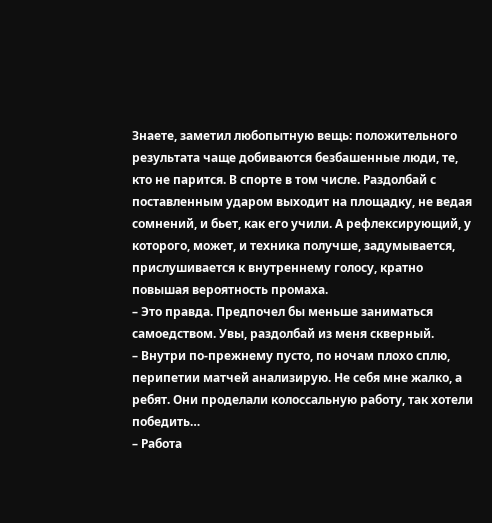Знаете, заметил любопытную вещь: положительного результата чаще добиваются безбашенные люди, те, кто не парится. В спорте в том числе. Раздолбай с поставленным ударом выходит на площадку, не ведая сомнений, и бьет, как его учили. А рефлексирующий, у которого, может, и техника получше, задумывается, прислушивается к внутреннему голосу, кратно повышая вероятность промаха.
– Это правда. Предпочел бы меньше заниматься самоедством. Увы, раздолбай из меня скверный.
– Внутри по-прежнему пусто, по ночам плохо сплю, перипетии матчей анализирую. Не себя мне жалко, а ребят. Они проделали колоссальную работу, так хотели победить…
– Работа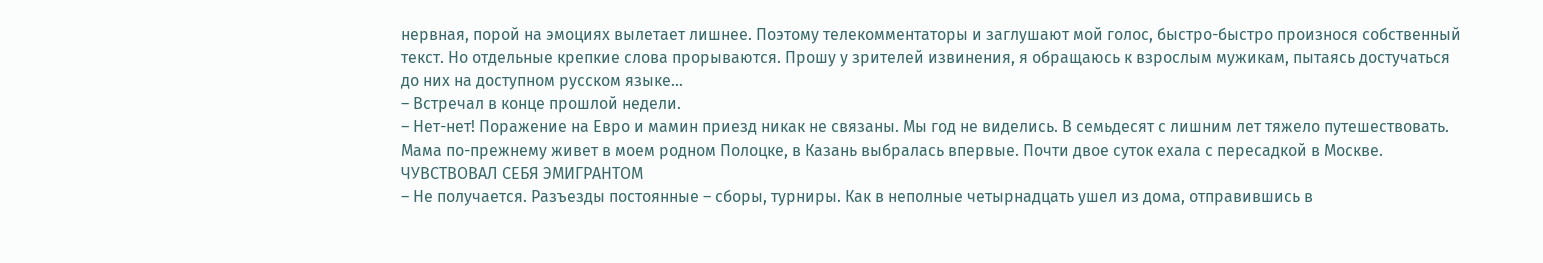нервная, порой на эмоциях вылетает лишнее. Поэтому телекомментаторы и заглушают мой голос, быстро-быстро произнося собственный текст. Но отдельные крепкие слова прорываются. Прошу у зрителей извинения, я обращаюсь к взрослым мужикам, пытаясь достучаться до них на доступном русском языке…
– Встречал в конце прошлой недели.
– Нет-нет! Поражение на Евро и мамин приезд никак не связаны. Мы год не виделись. В семьдесят с лишним лет тяжело путешествовать. Мама по-прежнему живет в моем родном Полоцке, в Казань выбралась впервые. Почти двое суток ехала с пересадкой в Москве.
ЧУВСТВОВАЛ СЕБЯ ЭМИГРАНТОМ
– Не получается. Разъезды постоянные – сборы, турниры. Как в неполные четырнадцать ушел из дома, отправившись в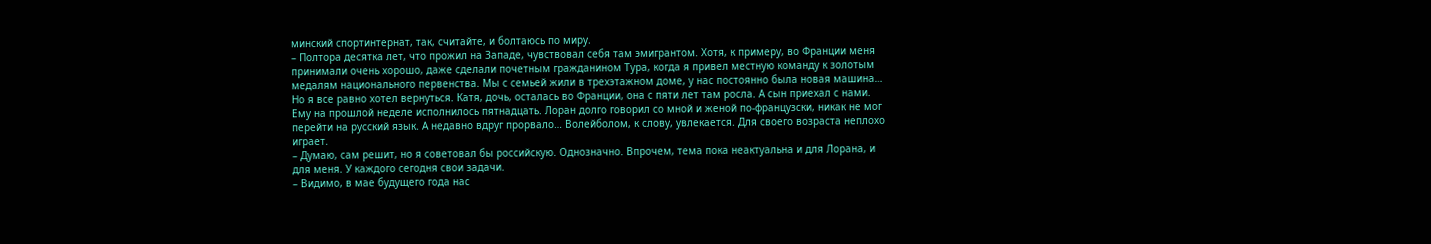минский спортинтернат, так, считайте, и болтаюсь по миру.
– Полтора десятка лет, что прожил на Западе, чувствовал себя там эмигрантом. Хотя, к примеру, во Франции меня принимали очень хорошо, даже сделали почетным гражданином Тура, когда я привел местную команду к золотым медалям национального первенства. Мы с семьей жили в трехэтажном доме, у нас постоянно была новая машина… Но я все равно хотел вернуться. Катя, дочь, осталась во Франции, она с пяти лет там росла. А сын приехал с нами. Ему на прошлой неделе исполнилось пятнадцать. Лоран долго говорил со мной и женой по-французски, никак не мог перейти на русский язык. А недавно вдруг прорвало… Волейболом, к слову, увлекается. Для своего возраста неплохо играет.
– Думаю, сам решит, но я советовал бы российскую. Однозначно. Впрочем, тема пока неактуальна и для Лорана, и для меня. У каждого сегодня свои задачи.
– Видимо, в мае будущего года нас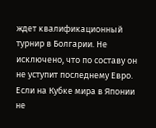ждет квалификационный турнир в Болгарии. Не исключено, что по составу он не уступит последнему Евро. Если на Кубке мира в Японии не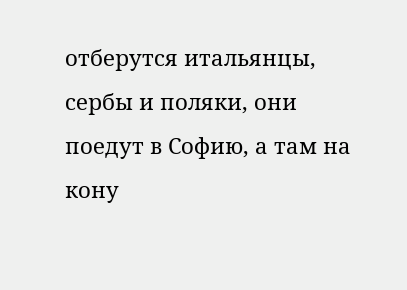отберутся итальянцы, сербы и поляки, они поедут в Софию, а там на кону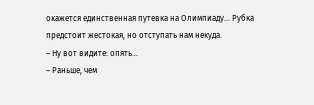окажется единственная путевка на Олимпиаду… Рубка предстоит жестокая, но отступать нам некуда.
– Ну вот видите: опять…
– Раньше, чем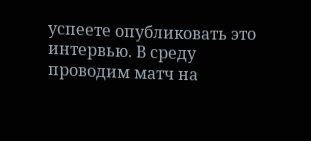успеете опубликовать это интервью. В среду проводим матч на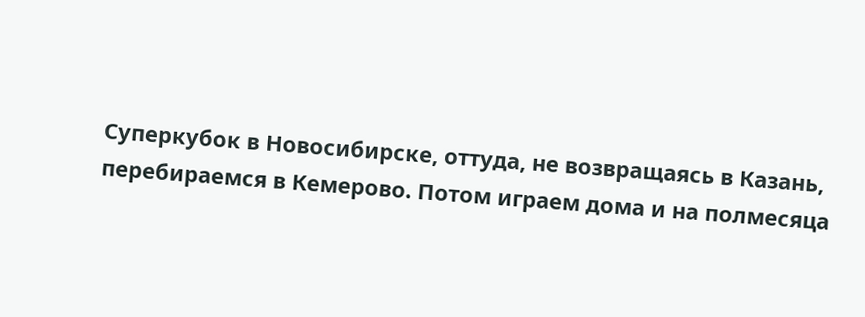Суперкубок в Новосибирске, оттуда, не возвращаясь в Казань, перебираемся в Кемерово. Потом играем дома и на полмесяца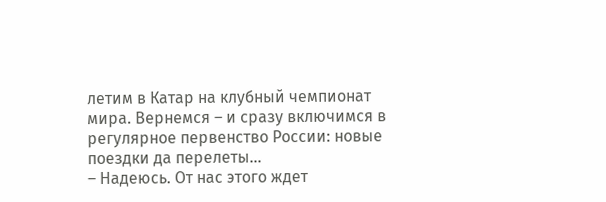летим в Катар на клубный чемпионат мира. Вернемся – и сразу включимся в регулярное первенство России: новые поездки да перелеты…
– Надеюсь. От нас этого ждет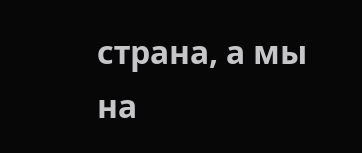страна, а мы на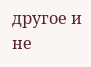другое и не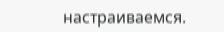настраиваемся.